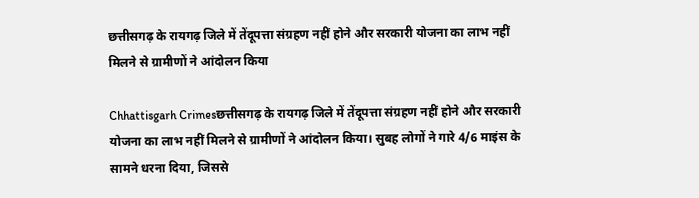छत्तीसगढ़ के रायगढ़ जिले में तेंदूपत्ता संग्रहण नहीं होने और सरकारी योजना का लाभ नहीं मिलने से ग्रामीणों ने आंदोलन किया

Chhattisgarh Crimesछत्तीसगढ़ के रायगढ़ जिले में तेंदूपत्ता संग्रहण नहीं होने और सरकारी योजना का लाभ नहीं मिलने से ग्रामीणों ने आंदोलन किया। सुबह लोगों ने गारे 4/6 माइंस के सामने धरना दिया, जिससे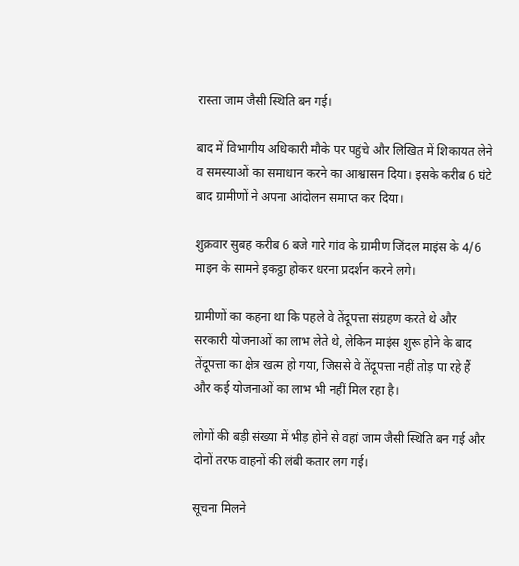रास्ता जाम जैसी स्थिति बन गई।

बाद में विभागीय अधिकारी मौके पर पहुंचे और लिखित में शिकायत लेने व समस्याओं का समाधान करने का आश्वासन दिया। इसके करीब 6 घंटे बाद ग्रामीणों ने अपना आंदोलन समाप्त कर दिया।

शुक्रवार सुबह करीब 6 बजे गारे गांव के ग्रामीण जिंदल माइंस के 4/6 माइन के सामने इकट्ठा होकर धरना प्रदर्शन करने लगे।

ग्रामीणों का कहना था कि पहले वे तेंदूपत्ता संग्रहण करते थे और सरकारी योजनाओं का लाभ लेते थे, लेकिन माइंस शुरू होने के बाद तेंदूपत्ता का क्षेत्र खत्म हो गया, जिससे वे तेंदूपत्ता नहीं तोड़ पा रहे हैं और कई योजनाओं का लाभ भी नहीं मिल रहा है।

लोगों की बड़ी संख्या में भीड़ होने से वहां जाम जैसी स्थिति बन गई और दोनों तरफ वाहनों की लंबी कतार लग गई।

सूचना मिलने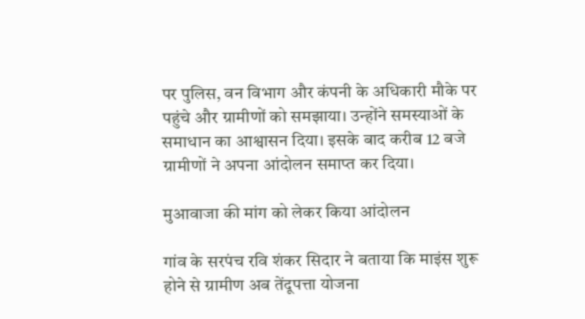पर पुलिस, वन विभाग और कंपनी के अधिकारी मौके पर पहुंचे और ग्रामीणों को समझाया। उन्होंने समस्याओं के समाधान का आश्वासन दिया। इसके बाद करीब 12 बजे ग्रामीणों ने अपना आंदोलन समाप्त कर दिया।

मुआवाजा की मांग को लेकर किया आंदोलन

गांव के सरपंच रवि शंकर सिदार ने बताया कि माइंस शुरू होने से ग्रामीण अब तेंदूपत्ता योजना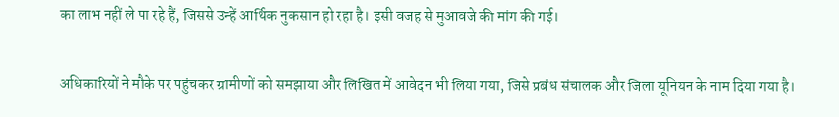का लाभ नहीं ले पा रहे हैं, जिससे उन्हें आर्थिक नुकसान हो रहा है। इसी वजह से मुआवजे की मांग की गई।

अधिकारियों ने मौके पर पहुंचकर ग्रामीणों को समझाया और लिखित में आवेदन भी लिया गया, जिसे प्रबंध संचालक और जिला यूनियन के नाम दिया गया है।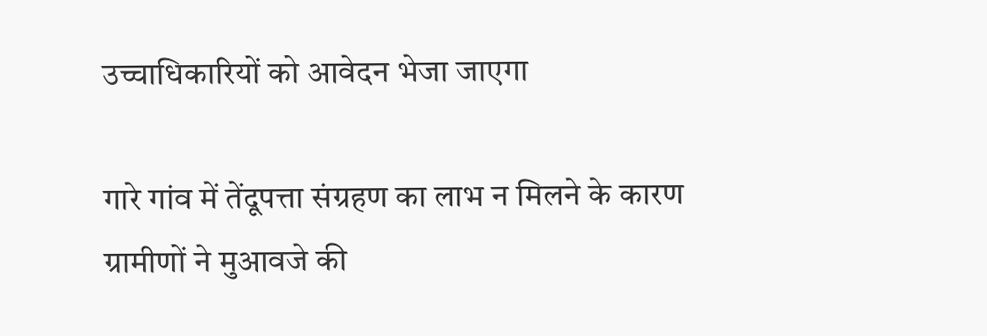उच्चाधिकारियों को आवेदन भेजा जाएगा

गारे गांव में तेंदूपत्ता संग्रहण का लाभ न मिलने के कारण ग्रामीणों ने मुआवजे की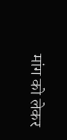मांग को लेकर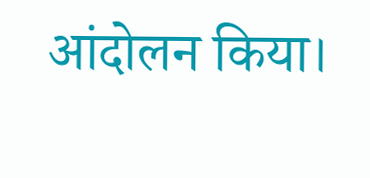आंदोलन किया।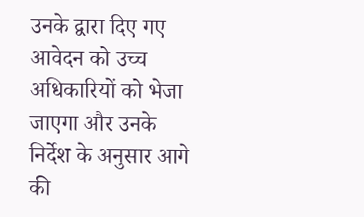उनके द्वारा दिए गए आवेदन को उच्च अधिकारियों को भेजा जाएगा और उनके निर्देश के अनुसार आगे की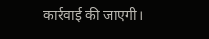कार्रवाई की जाएगी।